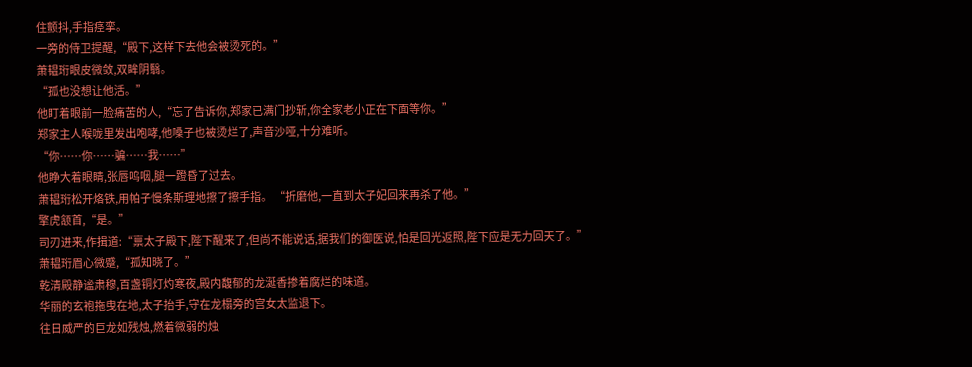住颤抖,手指痉挛。
一旁的侍卫提醒,“殿下,这样下去他会被烫死的。”
萧韫珩眼皮微敛,双眸阴翳。
“孤也没想让他活。”
他盯着眼前一脸痛苦的人,“忘了告诉你,郑家已满门抄斩,你全家老小正在下面等你。”
郑家主人喉咙里发出咆哮,他嗓子也被烫烂了,声音沙哑,十分难听。
“你……你……骗……我……”
他睁大着眼睛,张唇呜咽,腿一蹬昏了过去。
萧韫珩松开烙铁,用帕子慢条斯理地擦了擦手指。 “折磨他,一直到太子妃回来再杀了他。”
擎虎颔首,“是。”
司刃进来,作揖道:“禀太子殿下,陛下醒来了,但尚不能说话,据我们的御医说,怕是回光返照,陛下应是无力回天了。”
萧韫珩眉心微蹙,“孤知晓了。”
乾清殿静谧肃穆,百盏铜灯灼寒夜,殿内馥郁的龙涎香掺着腐烂的味道。
华丽的玄袍拖曳在地,太子抬手,守在龙榻旁的宫女太监退下。
往日威严的巨龙如残烛,燃着微弱的烛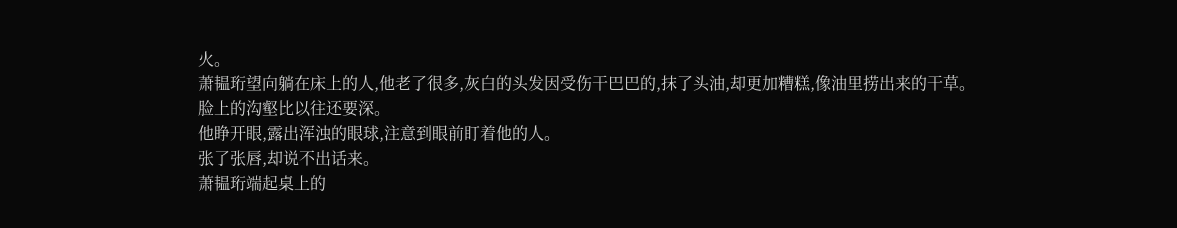火。
萧韫珩望向躺在床上的人,他老了很多,灰白的头发因受伤干巴巴的,抹了头油,却更加糟糕,像油里捞出来的干草。
脸上的沟壑比以往还要深。
他睁开眼,露出浑浊的眼球,注意到眼前盯着他的人。
张了张唇,却说不出话来。
萧韫珩端起桌上的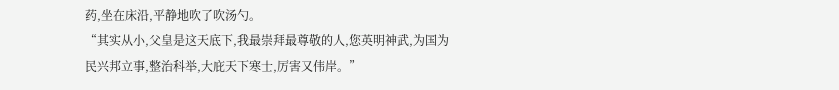药,坐在床沿,平静地吹了吹汤勺。
“其实从小,父皇是这天底下,我最崇拜最尊敬的人,您英明神武,为国为民兴邦立事,整治科举,大庇天下寒士,厉害又伟岸。”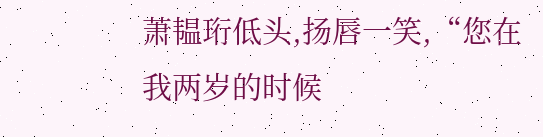萧韫珩低头,扬唇一笑,“您在我两岁的时候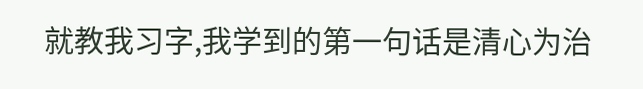就教我习字,我学到的第一句话是清心为治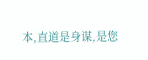本,直道是身谋,是您